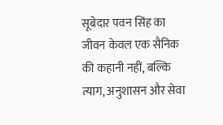सूबेदार पवन सिंह का जीवन केवल एक सैनिक की कहानी नहीं, बल्कि त्याग, अनुशासन और सेवा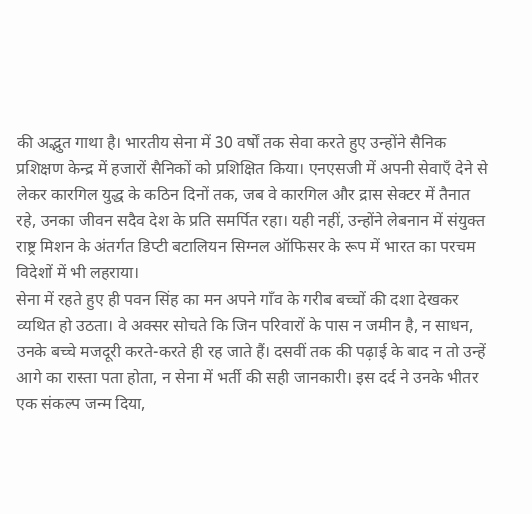की अद्भुत गाथा है। भारतीय सेना में 30 वर्षों तक सेवा करते हुए उन्होंने सैनिक प्रशिक्षण केन्द्र में हजारों सैनिकों को प्रशिक्षित किया। एनएसजी में अपनी सेवाएँ देने से लेकर कारगिल युद्ध के कठिन दिनों तक, जब वे कारगिल और द्रास सेक्टर में तैनात रहे, उनका जीवन सदैव देश के प्रति समर्पित रहा। यही नहीं, उन्होंने लेबनान में संयुक्त राष्ट्र मिशन के अंतर्गत डिप्टी बटालियन सिग्नल ऑफिसर के रूप में भारत का परचम विदेशों में भी लहराया।
सेना में रहते हुए ही पवन सिंह का मन अपने गाँव के गरीब बच्चों की दशा देखकर व्यथित हो उठता। वे अक्सर सोचते कि जिन परिवारों के पास न जमीन है, न साधन, उनके बच्चे मजदूरी करते-करते ही रह जाते हैं। दसवीं तक की पढ़ाई के बाद न तो उन्हें आगे का रास्ता पता होता, न सेना में भर्ती की सही जानकारी। इस दर्द ने उनके भीतर एक संकल्प जन्म दिया,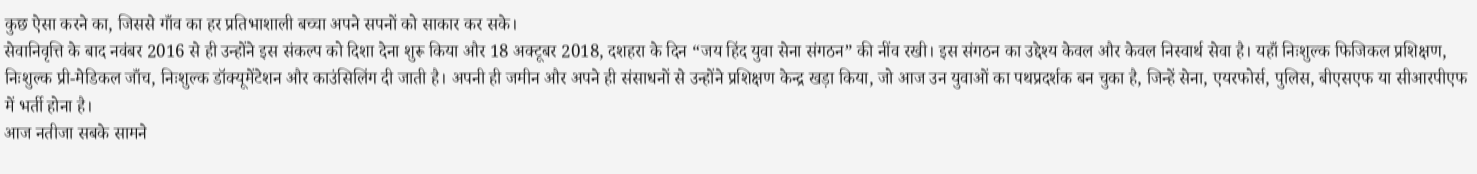कुछ ऐसा करने का, जिससे गाँव का हर प्रतिभाशाली बच्चा अपने सपनों को साकार कर सके।
सेवानिवृत्ति के बाद नवंबर 2016 से ही उन्होंने इस संकल्प को दिशा देना शुरू किया और 18 अक्टूबर 2018, दशहरा के दिन “जय हिंद युवा सेना संगठन” की नींव रखी। इस संगठन का उद्देश्य केवल और केवल निस्वार्थ सेवा है। यहाँ निःशुल्क फिजिकल प्रशिक्षण, निःशुल्क प्री-मेडिकल जाँच, निःशुल्क डॉक्यूमेंटेशन और काउंसिलिंग दी जाती है। अपनी ही जमीन और अपने ही संसाधनों से उन्होंने प्रशिक्षण केन्द्र खड़ा किया, जो आज उन युवाओं का पथप्रदर्शक बन चुका है, जिन्हें सेना, एयरफोर्स, पुलिस, बीएसएफ या सीआरपीएफ में भर्ती होना है।
आज नतीजा सबके सामने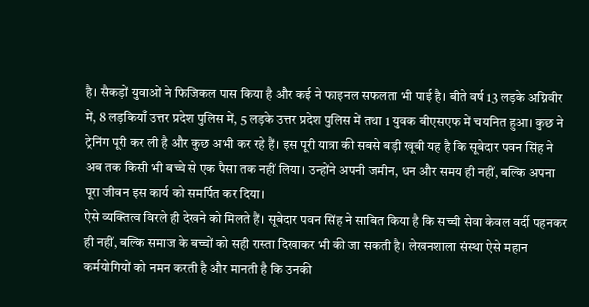है। सैकड़ों युवाओं ने फिजिकल पास किया है और कई ने फाइनल सफलता भी पाई है। बीते वर्ष 13 लड़के अग्निवीर में, 8 लड़कियाँ उत्तर प्रदेश पुलिस में, 5 लड़के उत्तर प्रदेश पुलिस में तथा 1 युवक बीएसएफ में चयनित हुआ। कुछ ने ट्रेनिंग पूरी कर ली है और कुछ अभी कर रहे हैं। इस पूरी यात्रा की सबसे बड़ी खूबी यह है कि सूबेदार पवन सिंह ने अब तक किसी भी बच्चे से एक पैसा तक नहीं लिया। उन्होंने अपनी जमीन, धन और समय ही नहीं, बल्कि अपना पूरा जीवन इस कार्य को समर्पित कर दिया।
ऐसे व्यक्तित्व विरले ही देखने को मिलते हैं। सूबेदार पवन सिंह ने साबित किया है कि सच्ची सेवा केवल वर्दी पहनकर ही नहीं, बल्कि समाज के बच्चों को सही रास्ता दिखाकर भी की जा सकती है। लेखनशाला संस्था ऐसे महान कर्मयोगियों को नमन करती है और मानती है कि उनकी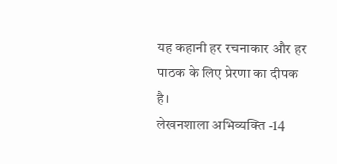यह कहानी हर रचनाकार और हर पाठक के लिए प्रेरणा का दीपक है।
लेखनशाला अभिव्यक्ति -14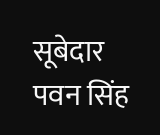सूबेदार पवन सिंह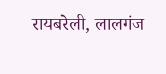रायबरेली, लालगंज